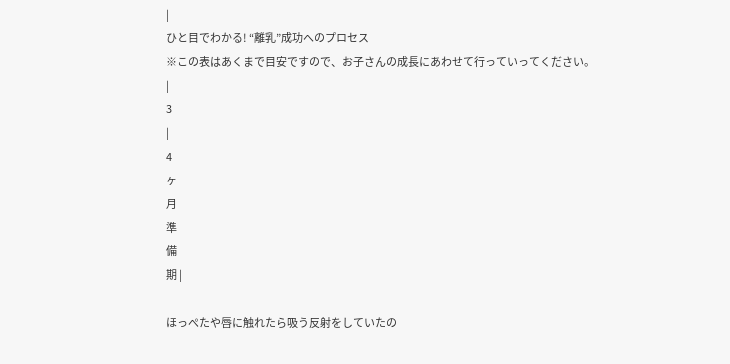|
ひと目でわかる! “離乳”成功へのプロセス
※この表はあくまで目安ですので、お子さんの成長にあわせて行っていってください。
|
3
|
4
ヶ
月
準
備
期 |

ほっぺたや唇に触れたら吸う反射をしていたの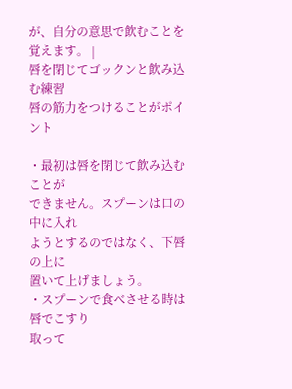が、自分の意思で飲むことを覚えます。 |
唇を閉じてゴックンと飲み込む練習
唇の筋力をつけることがポイント

・最初は唇を閉じて飲み込むことが
できません。スプーンは口の中に入れ
ようとするのではなく、下唇の上に
置いて上げましょう。
・スプーンで食べさせる時は唇でこすり
取って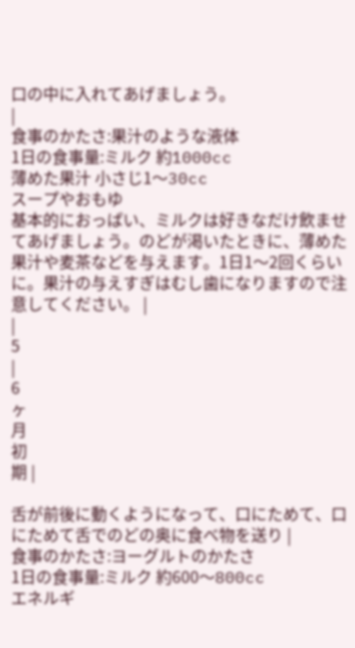口の中に入れてあげましょう。
|
食事のかたさ:果汁のような液体
1日の食事量:ミルク 約1000cc
薄めた果汁 小さじ1〜30cc
スープやおもゆ
基本的におっぱい、ミルクは好きなだけ飲ませてあげましょう。のどが渇いたときに、薄めた果汁や麦茶などを与えます。1日1〜2回くらいに。果汁の与えすぎはむし歯になりますので注意してください。 |
|
5
|
6
ヶ
月
初
期 |

舌が前後に動くようになって、口にためて、口にためて舌でのどの奥に食べ物を送り |
食事のかたさ:ヨーグルトのかたさ
1日の食事量:ミルク 約600〜800cc
エネルギ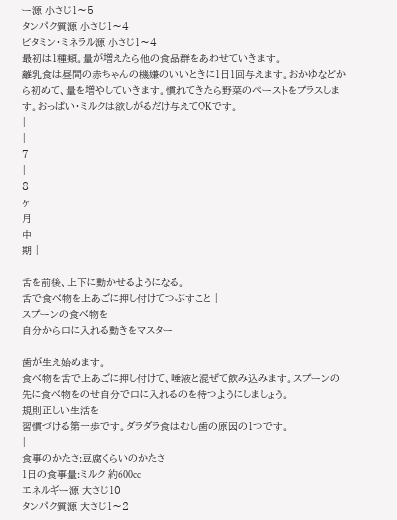ー源 小さじ1〜5
タンパク質源 小さじ1〜4
ビタミン・ミネラル源 小さじ1〜4
最初は1種類。量が増えたら他の食品群をあわせていきます。
離乳食は昼間の赤ちゃんの機嫌のいいときに1日1回与えます。おかゆなどから初めて、量を増やしていきます。慣れてきたら野菜のペーストをプラスします。おっぱい・ミルクは欲しがるだけ与えてOKです。
|
|
7
|
8
ヶ
月
中
期 |

舌を前後、上下に動かせるようになる。
舌で食べ物を上あごに押し付けてつぶすこと |
スプーンの食べ物を
自分から口に入れる動きをマスター

歯が生え始めます。
食べ物を舌で上あごに押し付けて、唾液と混ぜて飲み込みます。スプーンの先に食べ物をのせ自分で口に入れるのを待つようにしましょう。
規則正しい生活を
習慣づける第一歩です。ダラダラ食はむし歯の原因の1つです。
|
食事のかたさ:豆腐くらいのかたさ
1日の食事量:ミルク 約600cc
エネルギー源 大さじ10
タンパク質源 大さじ1〜2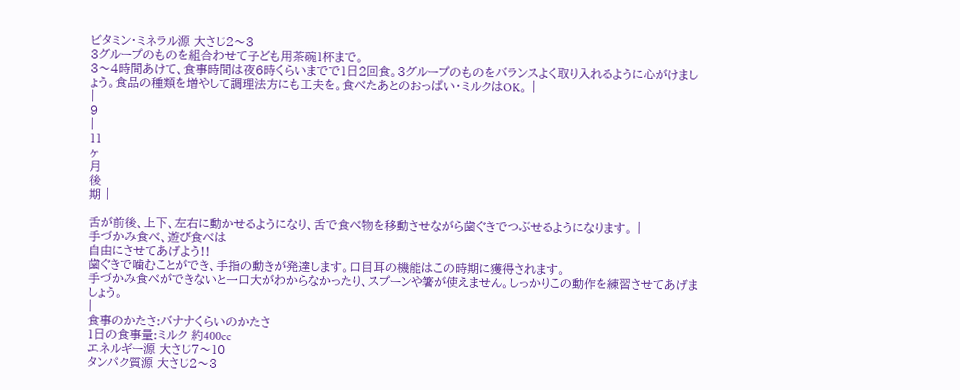ビタミン・ミネラル源 大さじ2〜3
3グループのものを組合わせて子ども用茶碗1杯まで。
3〜4時間あけて、食事時間は夜6時くらいまでで1日2回食。3グループのものをバランスよく取り入れるように心がけましょう。食品の種類を増やして調理法方にも工夫を。食べたあとのおっぱい・ミルクはOK。 |
|
9
|
11
ヶ
月
後
期 |

舌が前後、上下、左右に動かせるようになり、舌で食べ物を移動させながら歯ぐきでつぶせるようになります。 |
手づかみ食べ、遊び食べは
自由にさせてあげよう!!
歯ぐきで噛むことができ、手指の動きが発達します。口目耳の機能はこの時期に獲得されます。
手づかみ食べができないと一口大がわからなかったり、スプーンや箸が使えません。しっかりこの動作を練習させてあげましょう。
|
食事のかたさ:バナナくらいのかたさ
1日の食事量:ミルク 約400cc
エネルギー源 大さじ7〜10
タンパク質源 大さじ2〜3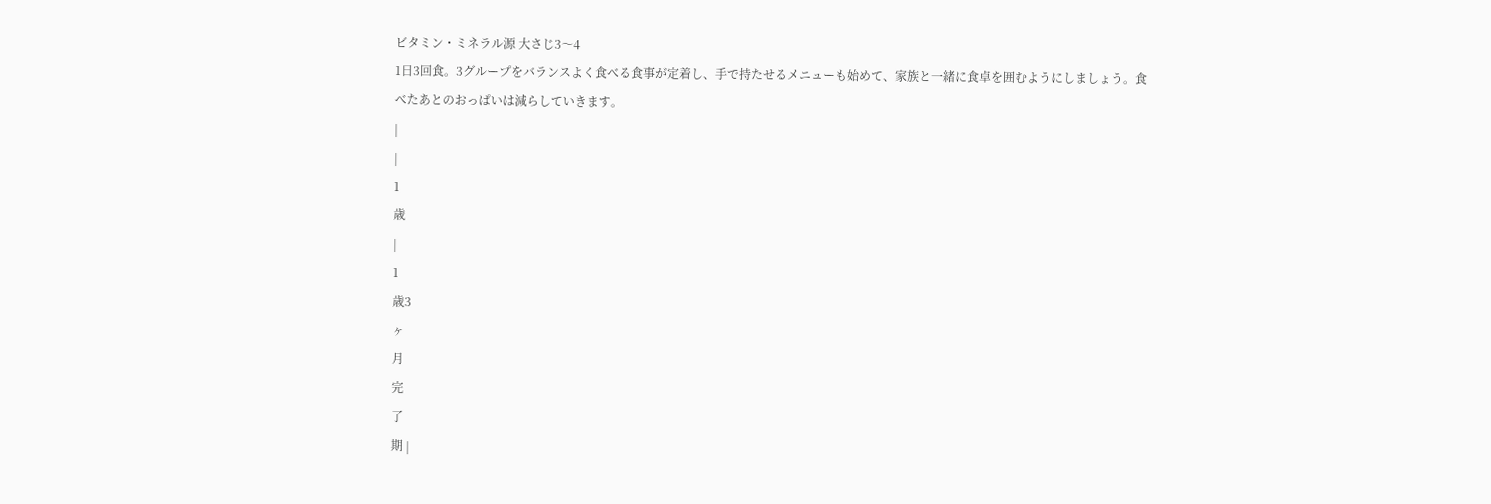ビタミン・ミネラル源 大さじ3〜4
1日3回食。3グループをバランスよく食べる食事が定着し、手で持たせるメニューも始めて、家族と一緒に食卓を囲むようにしましょう。食べたあとのおっぱいは減らしていきます。
|
|
1
歳
|
1
歳3
ヶ
月
完
了
期 |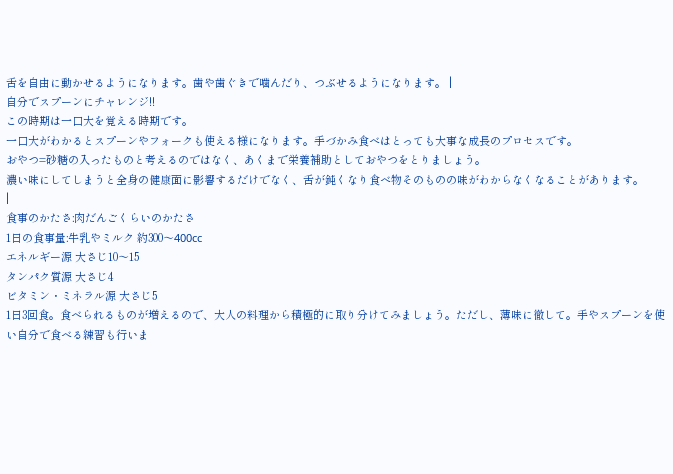舌を自由に動かせるようになります。歯や歯ぐきで噛んだり、つぶせるようになります。 |
自分でスプーンにチャレンジ!!
この時期は一口大を覚える時期です。
一口大がわかるとスプーンやフォークも使える様になります。手づかみ食べはとっても大事な成長のプロセスです。
おやつ=砂糖の入ったものと考えるのではなく、あくまで栄養補助としておやつをとりましょう。
濃い味にしてしまうと全身の健康面に影響するだけでなく、舌が鈍くなり食べ物そのものの味がわからなくなることがあります。
|
食事のかたさ:肉だんごくらいのかたさ
1日の食事量:牛乳やミルク 約300〜400cc
エネルギー源 大さじ10〜15
タンパク質源 大さじ4
ビタミン・ミネラル源 大さじ5
1日3回食。食べられるものが増えるので、大人の料理から積極的に取り分けてみましょう。ただし、薄味に徹して。手やスプーンを使い自分で食べる練習も行いま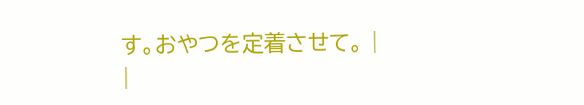す。おやつを定着させて。 |
|